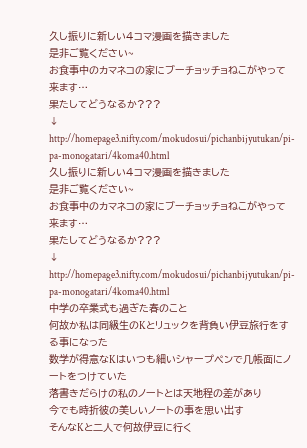久し振りに新しい4コマ漫画を描きました
是非ご覧ください~
お食事中のカマネコの家にブーチョッチョねこがやって来ます…
果たしてどうなるか???
↓
http://homepage3.nifty.com/mokudosui/pichanbijyutukan/pi-pa-monogatari/4koma40.html
久し振りに新しい4コマ漫画を描きました
是非ご覧ください~
お食事中のカマネコの家にブーチョッチョねこがやって来ます…
果たしてどうなるか???
↓
http://homepage3.nifty.com/mokudosui/pichanbijyutukan/pi-pa-monogatari/4koma40.html
中学の卒業式も過ぎた春のこと
何故か私は同級生のKとリュックを背負い伊豆旅行をする事になった
数学が得意なKはいつも細いシャープペンで几帳面にノートをつけていた
落書きだらけの私のノートとは天地程の差があり
今でも時折彼の美しいノートの事を思い出す
そんなKと二人で何故伊豆に行く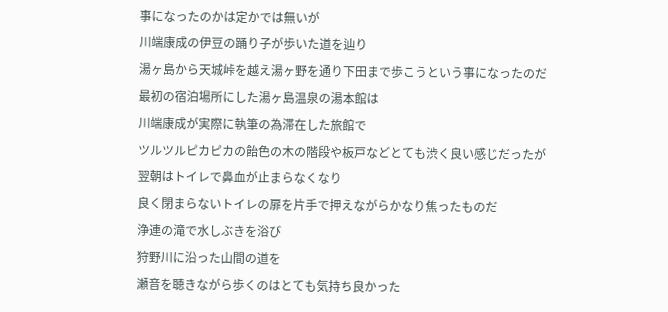事になったのかは定かでは無いが
川端康成の伊豆の踊り子が歩いた道を辿り
湯ヶ島から天城峠を越え湯ヶ野を通り下田まで歩こうという事になったのだ
最初の宿泊場所にした湯ヶ島温泉の湯本館は
川端康成が実際に執筆の為滞在した旅館で
ツルツルピカピカの飴色の木の階段や板戸などとても渋く良い感じだったが
翌朝はトイレで鼻血が止まらなくなり
良く閉まらないトイレの扉を片手で押えながらかなり焦ったものだ
浄連の滝で水しぶきを浴び
狩野川に沿った山間の道を
瀬音を聴きながら歩くのはとても気持ち良かった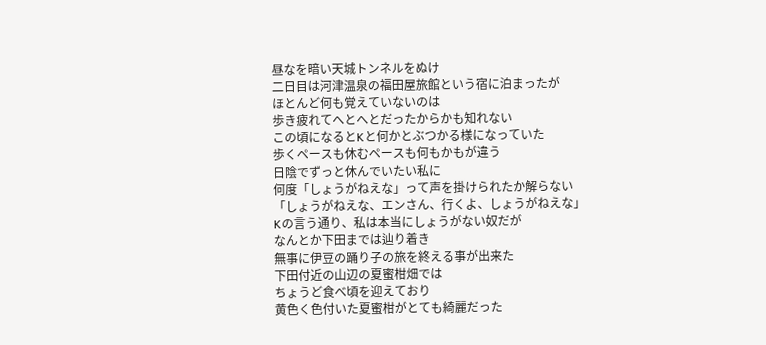昼なを暗い天城トンネルをぬけ
二日目は河津温泉の福田屋旅館という宿に泊まったが
ほとんど何も覚えていないのは
歩き疲れてへとへとだったからかも知れない
この頃になるとKと何かとぶつかる様になっていた
歩くペースも休むペースも何もかもが違う
日陰でずっと休んでいたい私に
何度「しょうがねえな」って声を掛けられたか解らない
「しょうがねえな、エンさん、行くよ、しょうがねえな」
Kの言う通り、私は本当にしょうがない奴だが
なんとか下田までは辿り着き
無事に伊豆の踊り子の旅を終える事が出来た
下田付近の山辺の夏蜜柑畑では
ちょうど食べ頃を迎えており
黄色く色付いた夏蜜柑がとても綺麗だった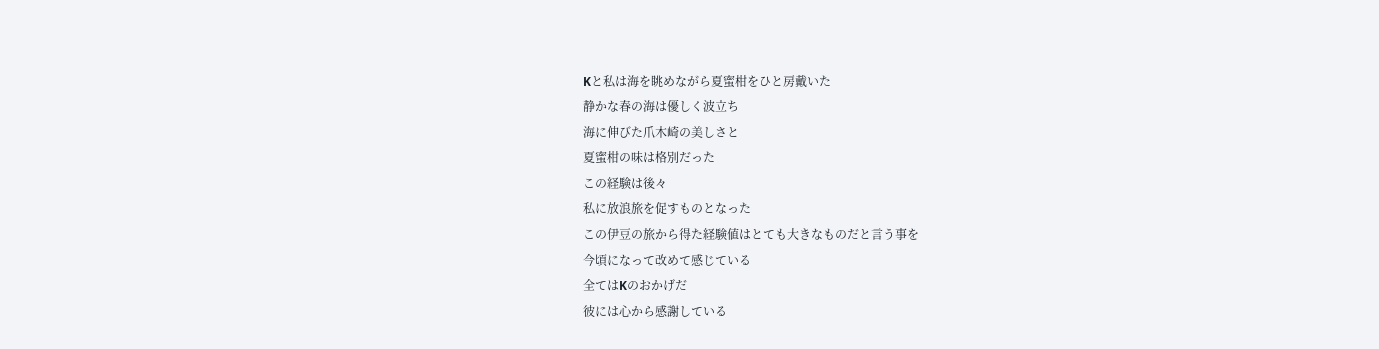Kと私は海を眺めながら夏蜜柑をひと房戴いた
静かな春の海は優しく波立ち
海に伸びた爪木崎の美しさと
夏蜜柑の味は格別だった
この経験は後々
私に放浪旅を促すものとなった
この伊豆の旅から得た経験値はとても大きなものだと言う事を
今頃になって改めて感じている
全てはKのおかげだ
彼には心から感謝している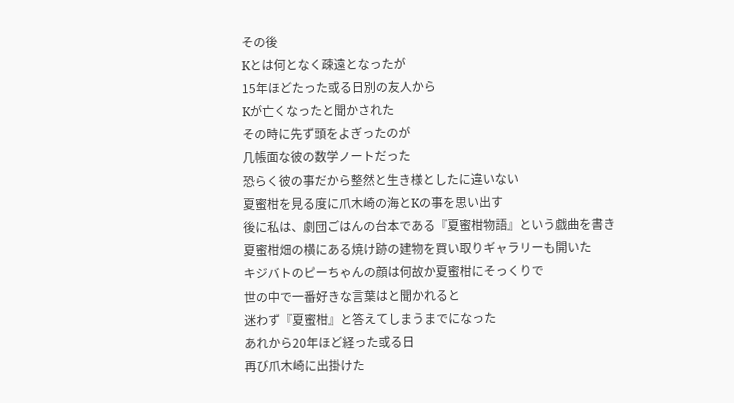その後
Kとは何となく疎遠となったが
15年ほどたった或る日別の友人から
Kが亡くなったと聞かされた
その時に先ず頭をよぎったのが
几帳面な彼の数学ノートだった
恐らく彼の事だから整然と生き様としたに違いない
夏蜜柑を見る度に爪木崎の海とKの事を思い出す
後に私は、劇団ごはんの台本である『夏蜜柑物語』という戯曲を書き
夏蜜柑畑の横にある焼け跡の建物を買い取りギャラリーも開いた
キジバトのピーちゃんの顔は何故か夏蜜柑にそっくりで
世の中で一番好きな言葉はと聞かれると
迷わず『夏蜜柑』と答えてしまうまでになった
あれから20年ほど経った或る日
再び爪木崎に出掛けた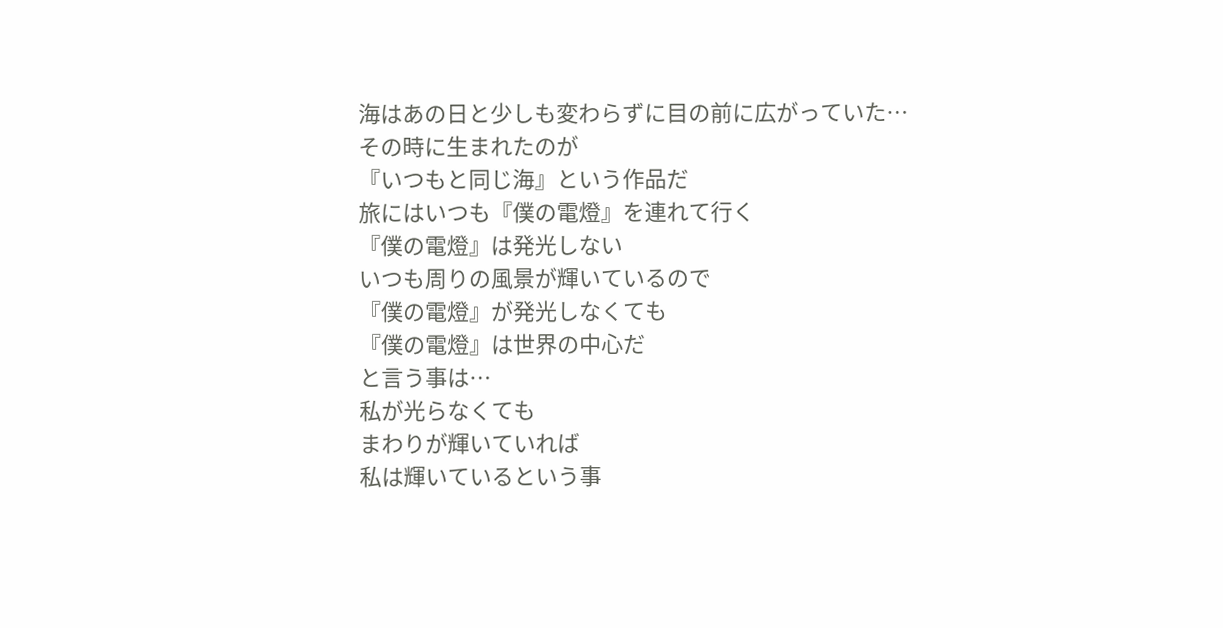海はあの日と少しも変わらずに目の前に広がっていた…
その時に生まれたのが
『いつもと同じ海』という作品だ
旅にはいつも『僕の電燈』を連れて行く
『僕の電燈』は発光しない
いつも周りの風景が輝いているので
『僕の電燈』が発光しなくても
『僕の電燈』は世界の中心だ
と言う事は…
私が光らなくても
まわりが輝いていれば
私は輝いているという事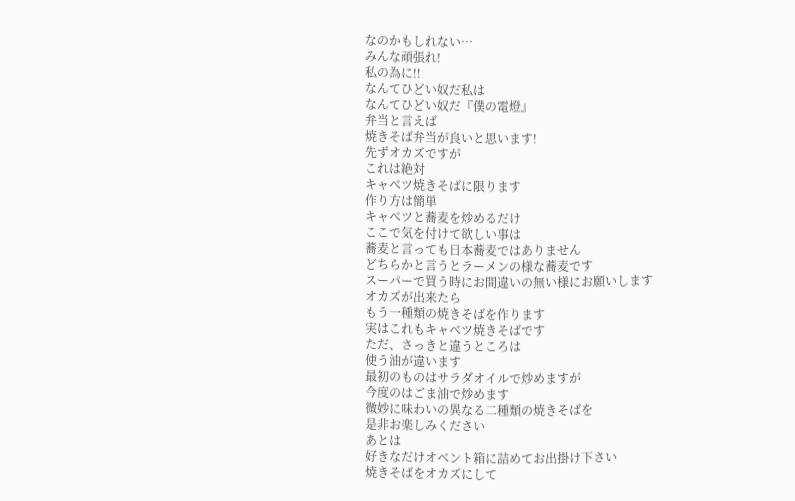なのかもしれない…
みんな頑張れ!
私の為に!!
なんてひどい奴だ私は
なんてひどい奴だ『僕の電燈』
弁当と言えば
焼きそば弁当が良いと思います!
先ずオカズですが
これは絶対
キャベツ焼きそばに限ります
作り方は簡単
キャベツと蕎麦を炒めるだけ
ここで気を付けて欲しい事は
蕎麦と言っても日本蕎麦ではありません
どちらかと言うとラーメンの様な蕎麦です
スーパーで買う時にお間違いの無い様にお願いします
オカズが出来たら
もう一種類の焼きそばを作ります
実はこれもキャベツ焼きそばです
ただ、さっきと違うところは
使う油が違います
最初のものはサラダオイルで炒めますが
今度のはごま油で炒めます
微妙に味わいの異なる二種類の焼きそばを
是非お楽しみください
あとは
好きなだけオベント箱に詰めてお出掛け下さい
焼きそばをオカズにして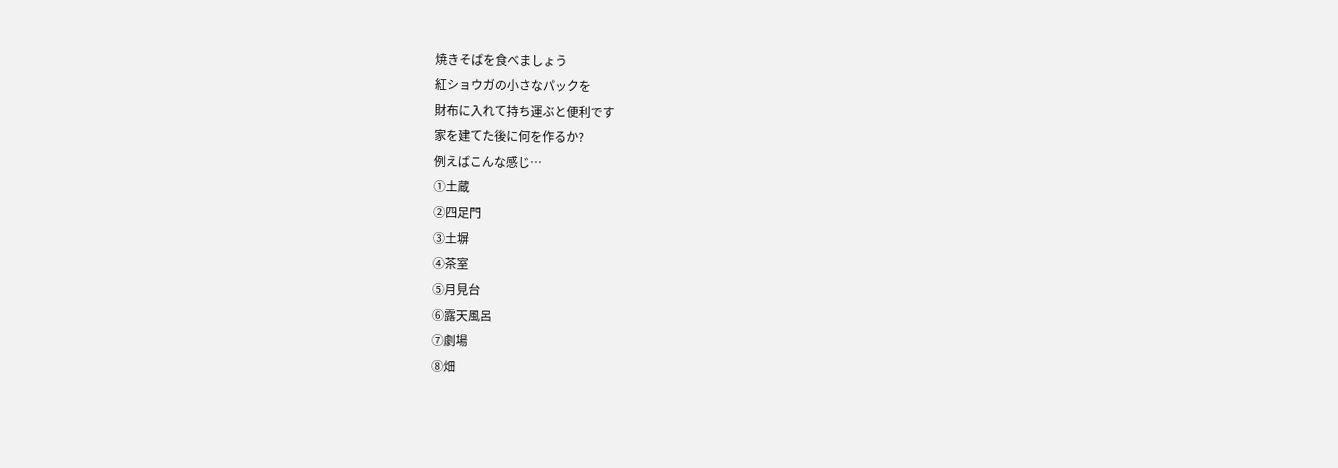焼きそばを食べましょう
紅ショウガの小さなパックを
財布に入れて持ち運ぶと便利です
家を建てた後に何を作るか?
例えばこんな感じ…
①土蔵
②四足門
③土塀
④茶室
⑤月見台
⑥露天風呂
⑦劇場
⑧畑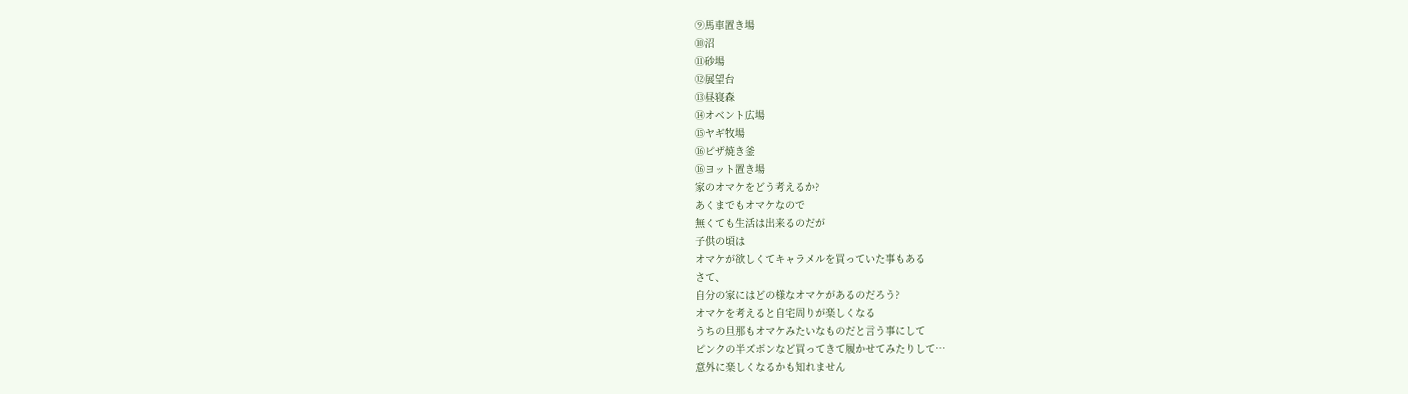⑨馬車置き場
⑩沼
⑪砂場
⑫展望台
⑬昼寝森
⑭オベント広場
⑮ヤギ牧場
⑯ピザ焼き釜
⑯ヨット置き場
家のオマケをどう考えるか?
あくまでもオマケなので
無くても生活は出来るのだが
子供の頃は
オマケが欲しくてキャラメルを買っていた事もある
さて、
自分の家にはどの様なオマケがあるのだろう?
オマケを考えると自宅周りが楽しくなる
うちの旦那もオマケみたいなものだと言う事にして
ピンクの半ズボンなど買ってきて履かせてみたりして…
意外に楽しくなるかも知れません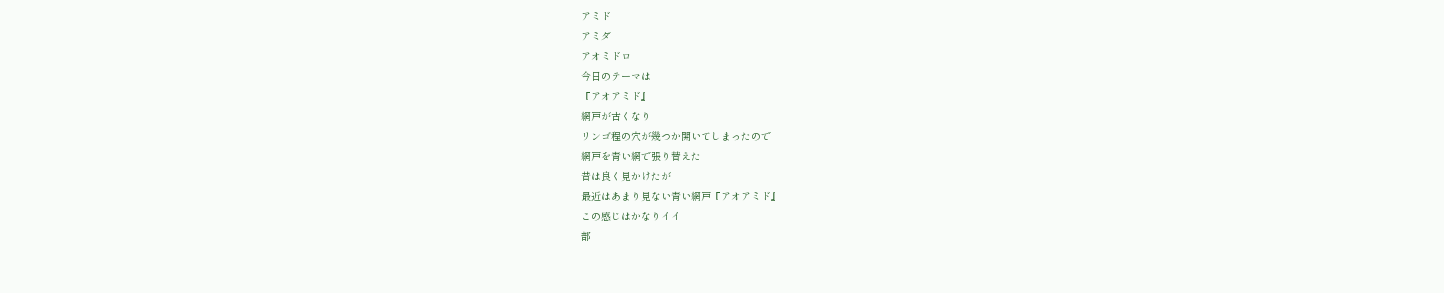アミド
アミダ
アオミドロ
今日のテーマは
『アオアミド』
網戸が古くなり
リンゴ程の穴が幾つか開いてしまったので
網戸を青い網で張り替えた
昔は良く見かけたが
最近はあまり見ない青い網戸『アオアミド』
この感じはかなりイイ
部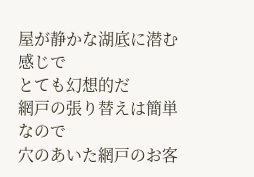屋が静かな湖底に潜む感じで
とても幻想的だ
網戸の張り替えは簡単なので
穴のあいた網戸のお客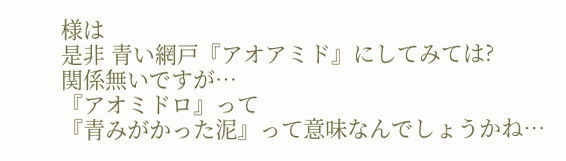様は
是非 青い網戸『アオアミド』にしてみては?
関係無いですが…
『アオミドロ』って
『青みがかった泥』って意味なんでしょうかね…